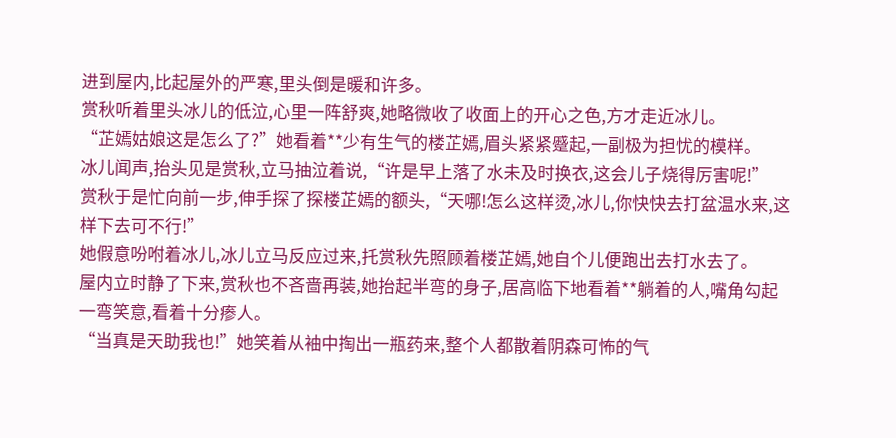进到屋内,比起屋外的严寒,里头倒是暖和许多。
赏秋听着里头冰儿的低泣,心里一阵舒爽,她略微收了收面上的开心之色,方才走近冰儿。
“芷嫣姑娘这是怎么了?”她看着**少有生气的楼芷嫣,眉头紧紧蹙起,一副极为担忧的模样。
冰儿闻声,抬头见是赏秋,立马抽泣着说,“许是早上落了水未及时换衣,这会儿子烧得厉害呢!”
赏秋于是忙向前一步,伸手探了探楼芷嫣的额头,“天哪!怎么这样烫,冰儿,你快快去打盆温水来,这样下去可不行!”
她假意吩咐着冰儿,冰儿立马反应过来,托赏秋先照顾着楼芷嫣,她自个儿便跑出去打水去了。
屋内立时静了下来,赏秋也不吝啬再装,她抬起半弯的身子,居高临下地看着**躺着的人,嘴角勾起一弯笑意,看着十分瘆人。
“当真是天助我也!”她笑着从袖中掏出一瓶药来,整个人都散着阴森可怖的气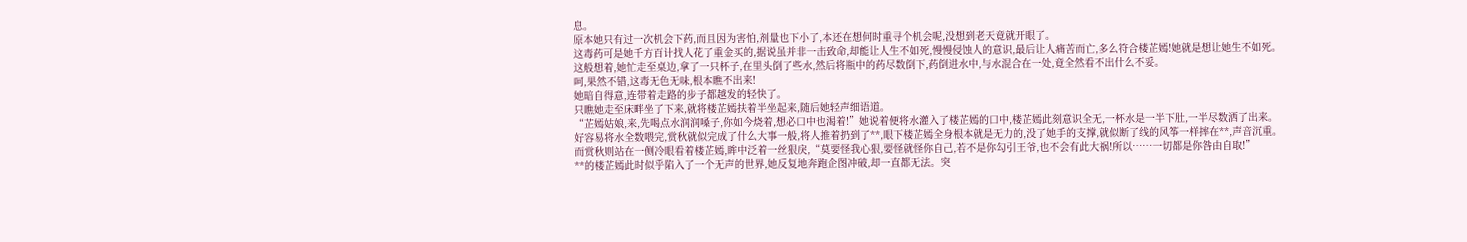息。
原本她只有过一次机会下药,而且因为害怕,剂量也下小了,本还在想何时重寻个机会呢,没想到老天竟就开眼了。
这毒药可是她千方百计找人花了重金买的,据说虽并非一击致命,却能让人生不如死,慢慢侵蚀人的意识,最后让人痛苦而亡,多么符合楼芷嫣!她就是想让她生不如死。
这般想着,她忙走至桌边,拿了一只杯子,在里头倒了些水,然后将瓶中的药尽数倒下,药倒进水中,与水混合在一处,竟全然看不出什么不妥。
呵,果然不错,这毒无色无味,根本瞧不出来!
她暗自得意,连带着走路的步子都越发的轻快了。
只瞧她走至床畔坐了下来,就将楼芷嫣扶着半坐起来,随后她轻声细语道。
“芷嫣姑娘,来,先喝点水润润嗓子,你如今烧着,想必口中也渴着!”她说着便将水灌入了楼芷嫣的口中,楼芷嫣此刻意识全无,一杯水是一半下肚,一半尽数洒了出来。
好容易将水全数喂完,赏秋就似完成了什么大事一般,将人推着扔到了**,眼下楼芷嫣全身根本就是无力的,没了她手的支撑,就似断了线的风筝一样摔在**,声音沉重。
而赏秋则站在一侧冷眼看着楼芷嫣,眸中泛着一丝狠戾,“莫要怪我心狠,要怪就怪你自己,若不是你勾引王爷,也不会有此大祸!所以……一切都是你咎由自取!”
**的楼芷嫣此时似乎陷入了一个无声的世界,她反复地奔跑企图冲破,却一直都无法。突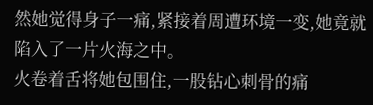然她觉得身子一痛,紧接着周遭环境一变,她竟就陷入了一片火海之中。
火卷着舌将她包围住,一股钻心刺骨的痛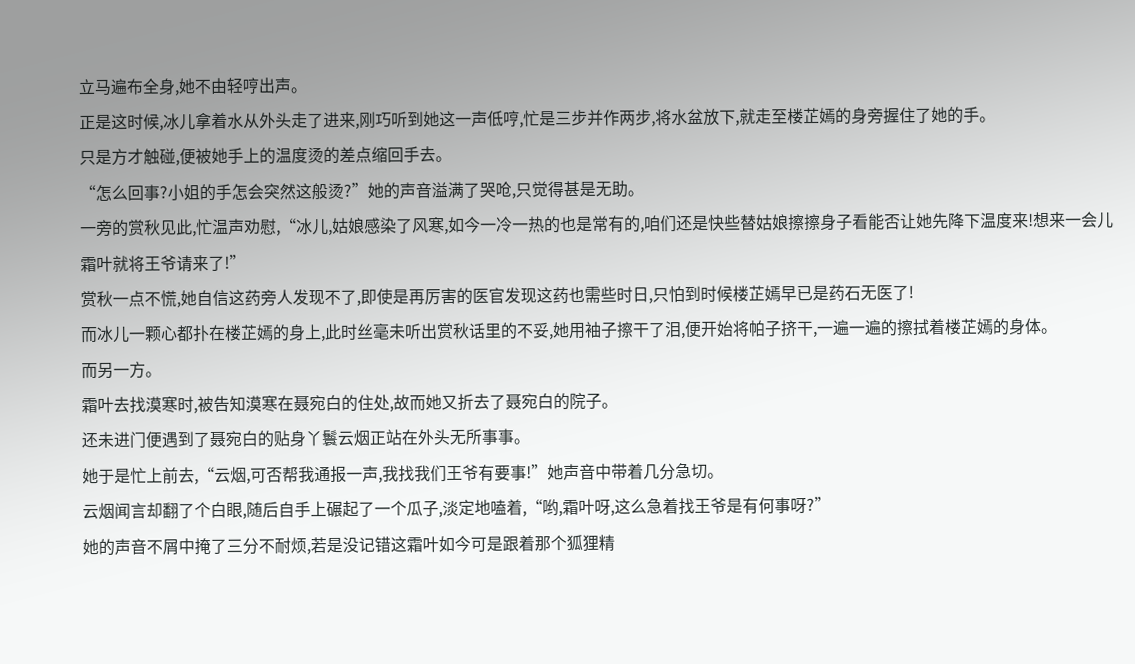立马遍布全身,她不由轻哼出声。
正是这时候,冰儿拿着水从外头走了进来,刚巧听到她这一声低哼,忙是三步并作两步,将水盆放下,就走至楼芷嫣的身旁握住了她的手。
只是方才触碰,便被她手上的温度烫的差点缩回手去。
“怎么回事?小姐的手怎会突然这般烫?”她的声音溢满了哭呛,只觉得甚是无助。
一旁的赏秋见此,忙温声劝慰,“冰儿,姑娘感染了风寒,如今一冷一热的也是常有的,咱们还是快些替姑娘擦擦身子看能否让她先降下温度来!想来一会儿霜叶就将王爷请来了!”
赏秋一点不慌,她自信这药旁人发现不了,即使是再厉害的医官发现这药也需些时日,只怕到时候楼芷嫣早已是药石无医了!
而冰儿一颗心都扑在楼芷嫣的身上,此时丝毫未听出赏秋话里的不妥,她用袖子擦干了泪,便开始将帕子挤干,一遍一遍的擦拭着楼芷嫣的身体。
而另一方。
霜叶去找漠寒时,被告知漠寒在聂宛白的住处,故而她又折去了聂宛白的院子。
还未进门便遇到了聂宛白的贴身丫鬟云烟正站在外头无所事事。
她于是忙上前去,“云烟,可否帮我通报一声,我找我们王爷有要事!”她声音中带着几分急切。
云烟闻言却翻了个白眼,随后自手上碾起了一个瓜子,淡定地嗑着,“哟,霜叶呀,这么急着找王爷是有何事呀?”
她的声音不屑中掩了三分不耐烦,若是没记错这霜叶如今可是跟着那个狐狸精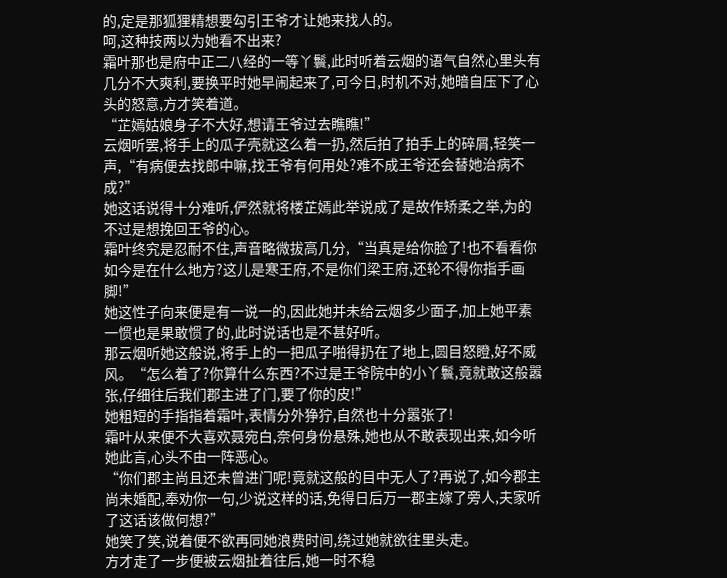的,定是那狐狸精想要勾引王爷才让她来找人的。
呵,这种技两以为她看不出来?
霜叶那也是府中正二八经的一等丫鬟,此时听着云烟的语气自然心里头有几分不大爽利,要换平时她早闹起来了,可今日,时机不对,她暗自压下了心头的怒意,方才笑着道。
“芷嫣姑娘身子不大好,想请王爷过去瞧瞧!”
云烟听罢,将手上的瓜子壳就这么着一扔,然后拍了拍手上的碎屑,轻笑一声,“有病便去找郎中嘛,找王爷有何用处?难不成王爷还会替她治病不成?”
她这话说得十分难听,俨然就将楼芷嫣此举说成了是故作矫柔之举,为的不过是想挽回王爷的心。
霜叶终究是忍耐不住,声音略微拔高几分,“当真是给你脸了!也不看看你如今是在什么地方?这儿是寒王府,不是你们梁王府,还轮不得你指手画脚!”
她这性子向来便是有一说一的,因此她并未给云烟多少面子,加上她平素一惯也是果敢惯了的,此时说话也是不甚好听。
那云烟听她这般说,将手上的一把瓜子啪得扔在了地上,圆目怒瞪,好不威风。“怎么着了?你算什么东西?不过是王爷院中的小丫鬟,竟就敢这般嚣张,仔细往后我们郡主进了门,要了你的皮!”
她粗短的手指指着霜叶,表情分外狰狞,自然也十分嚣张了!
霜叶从来便不大喜欢聂宛白,奈何身份悬殊,她也从不敢表现出来,如今听她此言,心头不由一阵恶心。
“你们郡主尚且还未曾进门呢!竟就这般的目中无人了?再说了,如今郡主尚未婚配,奉劝你一句,少说这样的话,免得日后万一郡主嫁了旁人,夫家听了这话该做何想?”
她笑了笑,说着便不欲再同她浪费时间,绕过她就欲往里头走。
方才走了一步便被云烟扯着往后,她一时不稳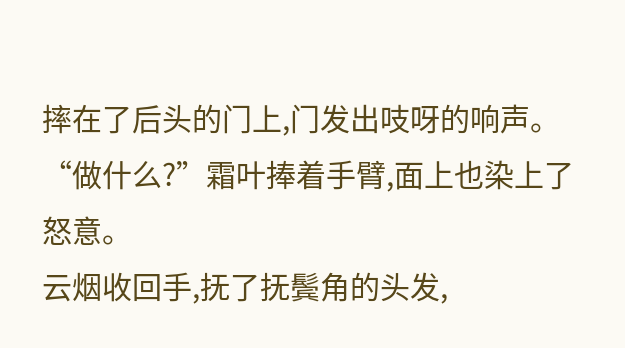摔在了后头的门上,门发出吱呀的响声。
“做什么?”霜叶捧着手臂,面上也染上了怒意。
云烟收回手,抚了抚鬓角的头发,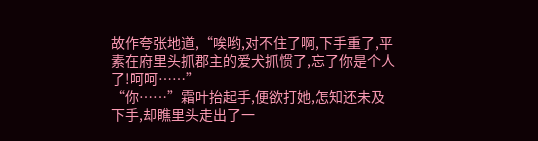故作夸张地道,“唉哟,对不住了啊,下手重了,平素在府里头抓郡主的爱犬抓惯了,忘了你是个人了!呵呵……”
“你……”霜叶抬起手,便欲打她,怎知还未及下手,却瞧里头走出了一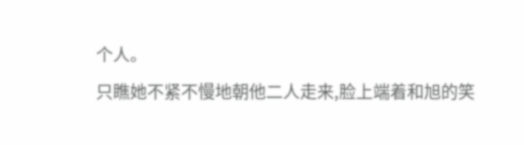个人。
只瞧她不紧不慢地朝他二人走来,脸上端着和旭的笑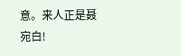意。来人正是聂宛白!